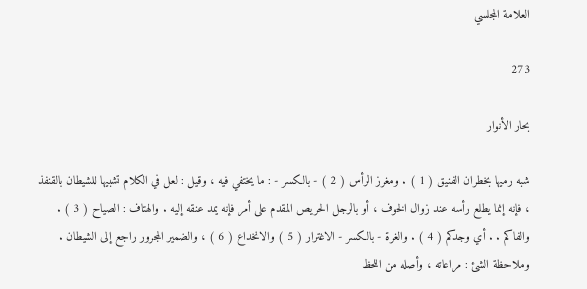العلامة المجلسي

273

بحار الأنوار

شبه رميها بخطران الفنيق ( 1 ) . ومغرز الرأس ( 2 ) - بالكسر - : ما يختفي فيه ، وقيل : لعل في الكلام تشبيها للشيطان بالقنفذ ، فإنه إنما يطلع رأسه عند زوال الخوف ، أو بالرجل الحريص المقدم على أمر فإنه يمد عنقه إليه . والهتاف : الصياح ( 3 ) . والفاكم . . أي وجدكم ( 4 ) . والغرة - بالكسر - الاغترار ( 5 ) والانخداع ( 6 ) ، والضمير المجرور راجع إلى الشيطان . وملاحظة الشئ : مراعاته ، وأصله من اللحظ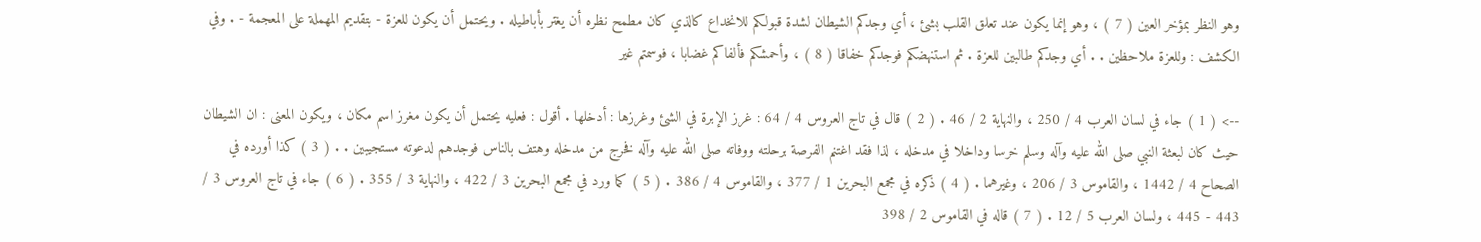وهو النظر بمؤخر العين ( 7 ) ، وهو إنما يكون عند تعلق القلب بشئ ، أي وجدكم الشيطان لشدة قبولكم للانخداع كالذي كان مطمح نظره أن يغتر بأباطيله . ويحتمل أن يكون للعزة - بتقديم المهملة على المعجمة - . وفي الكشف : وللعزة ملاحظين . . أي وجدكم طالبين للعزة . ثم استنهضكم فوجدكم خفاقا ( 8 ) ، وأحمشكم فألفاكم غضابا ، فوسمتم غير

--> ( 1 ) جاء في لسان العرب 4 / 250 ، والنهاية 2 / 46 . ( 2 ) قال في تاج العروس 4 / 64 : غرز الإبرة في الشئ وغرزها : أدخلها . أقول : فعليه يحتمل أن يكون مغرز اسم مكان ، ويكون المعنى : ان الشيطان حيث كان لبعثة النبي صلى الله عليه وآله وسلم خرسا وداخلا في مدخله ، لذا فقد اغتنم الفرصة برحلته ووفاته صلى الله عليه وآله فخرج من مدخله وهتف بالناس فوجدهم لدعوته مستجيبين . . ( 3 ) كذا أورده في الصحاح 4 / 1442 ، والقاموس 3 / 206 ، وغيرهما . ( 4 ) ذكره في مجمع البحرين 1 / 377 ، والقاموس 4 / 386 . ( 5 ) كما ورد في مجمع البحرين 3 / 422 ، والنهاية 3 / 355 . ( 6 ) جاء في تاج العروس 3 / 443 - 445 ، ولسان العرب 5 / 12 . ( 7 ) قاله في القاموس 2 / 398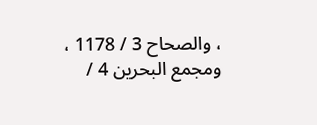، والصحاح 3 / 1178 ، ومجمع البحرين 4 /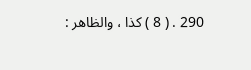290 . ( 8 ) كذا ، والظاهر :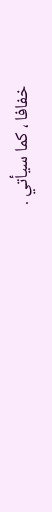خفافا ، كما سيأتي .